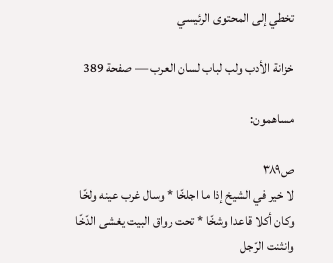تخطي إلى المحتوى الرئيسي

خزانة الأدب ولب لباب لسان العرب — صفحة 389

مساهمون:

ص٣٨٩
لا خير في الشيخ إذا ما اجلخّا * وسال غرب عينه ولخّا
وكان أكلا قاعدا وشخّا * تحت رواق البيت يغشى الدّخّا
وانثنت الرّجل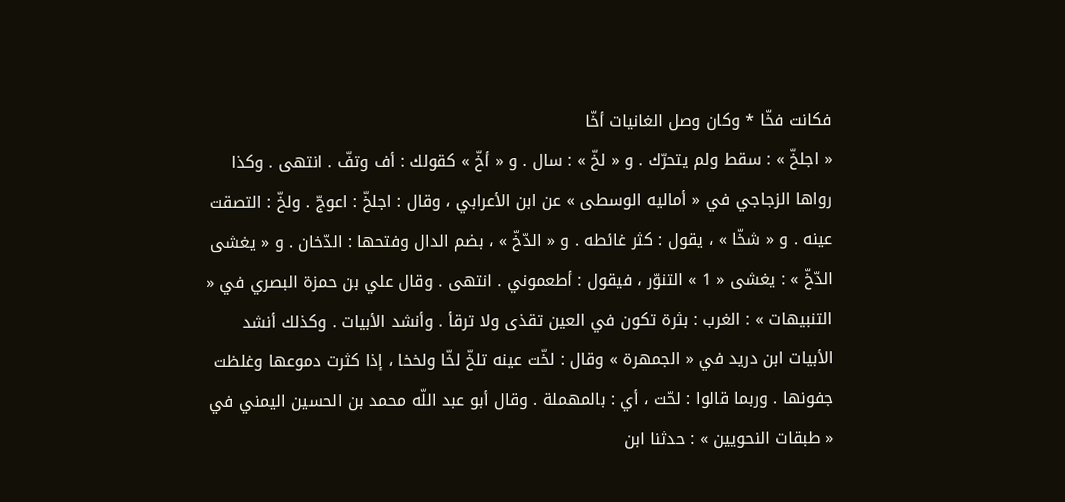فكانت فخّا * وكان وصل الغانيات أخّا
« اجلخّ » : سقط ولم يتحرّك . و « لخّ » : سال . و « أخّ » كقولك : أف وتفّ . انتهى . وكذا رواها الزجاجي في « أماليه الوسطى » عن ابن الأعرابي ، وقال : اجلخّ : اعوجّ . ولخّ : التصقت عينه . و « شخّا » ، يقول : كثر غائطه . و « الدّخّ » ، بضم الدال وفتحها : الدّخان . و « يغشى الدّخّ » : يغشى « 1 » التنوّر ، فيقول : أطعموني . انتهى . وقال علي بن حمزة البصري في « التنبيهات » : الغرب : بثرة تكون في العين تقذى ولا ترقأ . وأنشد الأبيات . وكذلك أنشد الأبيات ابن دريد في « الجمهرة » وقال : لخّت عينه تلخّ لخّا ولخخا ، إذا كثرت دموعها وغلظت جفونها . وربما قالوا : لحّت ، أي : بالمهملة . وقال أبو عبد اللّه محمد بن الحسين اليمني في « طبقات النحويين » : حدثنا ابن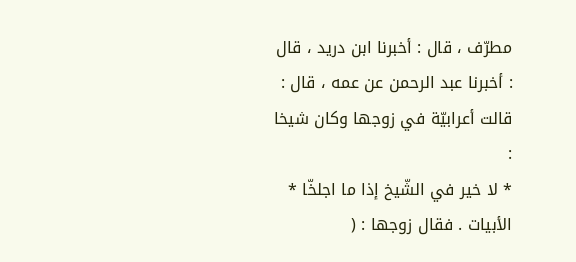مطرّف ، قال : أخبرنا ابن دريد ، قال : أخبرنا عبد الرحمن عن عمه ، قال : قالت أعرابيّة في زوجها وكان شيخا :
* لا خير في الشّيخ إذا ما اجلخّا *
الأبيات . فقال زوجها : (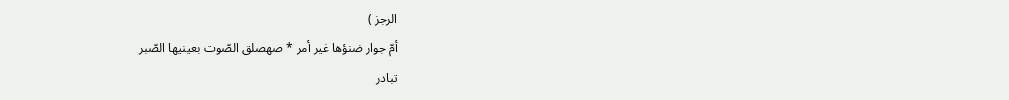الرجز )
أمّ جوار ضنؤها غير أمر * صهصلق الصّوت بعينيها الصّبر
تبادر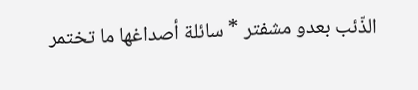الذّئب بعدو مشفتر * سائلة أصداغها ما تختمر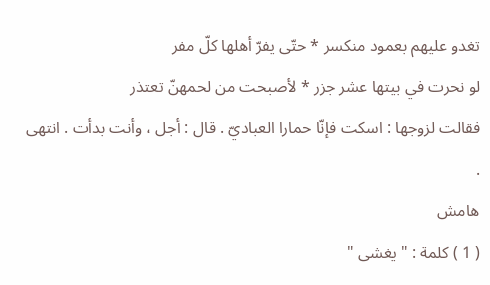تغدو عليهم بعمود منكسر * حتّى يفرّ أهلها كلّ مفر
لو نحرت في بيتها عشر جزر * لأصبحت من لحمهنّ تعتذر
فقالت لزوجها : اسكت فإنّا حمارا العباديّ . قال : أجل ، وأنت بدأت . انتهى .
هامش
( 1 ) كلمة : " يغشى "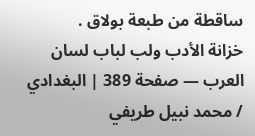ساقطة من طبعة بولاق .
خزانة الأدب ولب لباب لسان العرب — صفحة 389 | البغدادي / محمد نبيل طريفي